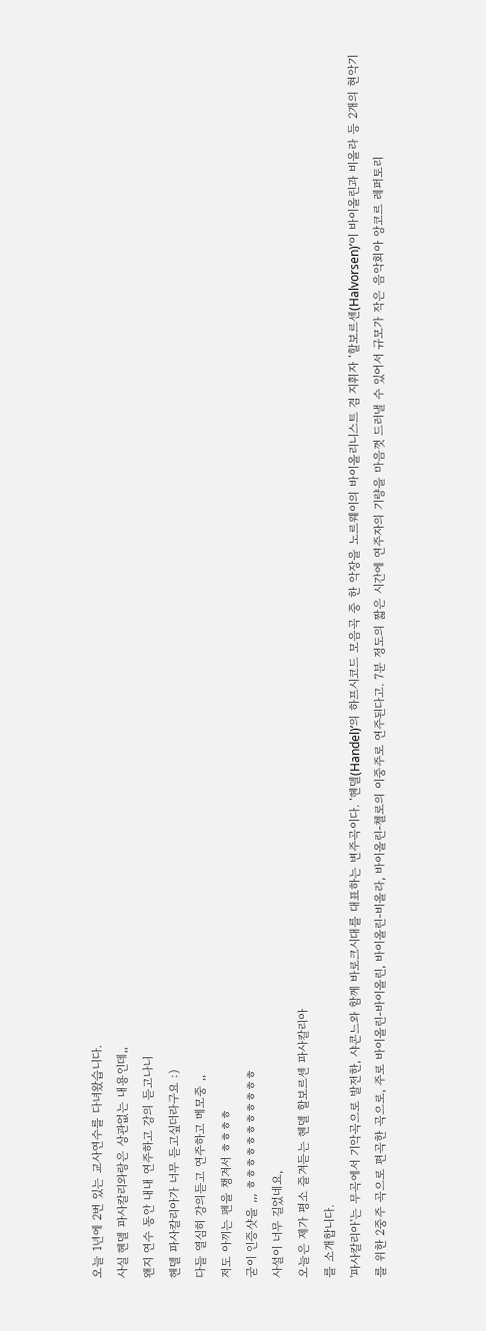오늘 1년에 2번 있는 교사연수를 다녀왔습니다.
사실 헨델 파사칼리와랑은 상관없는 내용인데,,
왠지 연수 동안 내내 연주하고 강의 듣고나니
헨델 파사칼리아가 너무 듣고싶더라구요 :)
다들 열심히 강의듣고 연주하고 메모중 ,,
저도 아끼는 펜을 챙겨서 ㅎㅎㅎㅎ
굳이 인증샷을 ,,, ㅎㅎㅎㅎㅎㅎㅎㅎㅎㅎㅎ
사설이 너무 길었네요,
오늘은 제가 평소 즐겨듣는 헨델 할보르센 파사칼리아
를 소개합니다.
'파사칼리아'는 무곡에서 기악곡으로 발전한, 샤콘느와 함께 바로크시대를 대표하는 변주곡이다. ‘헨델(Handel)’의 하프시코드 모음곡 중 한 악장을 노르웨이의 바이올리니스트 겸 지휘자 ‘할보르센(Halvorsen)’이 바이올린과 비올라 등 2개의 현악기를 위한 2중주 곡으로 편곡한 곡으로, 주로 바이올린-바이올린, 바이올린-비올라, 바이올린-첼로의 이중주로 연주된다고. 7분 정도의 짧은 시간에 연주자의 기량을 마음껏 드러낼 수 있어서 규모가 작은 음악회아 앙코르 레퍼토리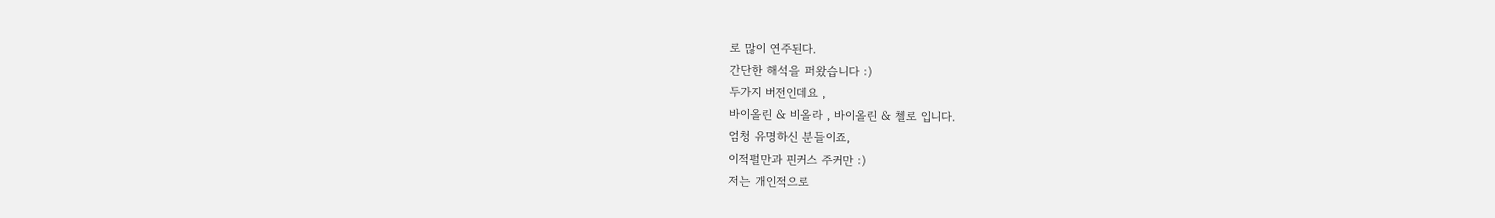로 많이 연주된다.
간단한 해석을 퍼왔습니다 :)
두가지 버전인데요 ,
바이올린 & 비올라 , 바이올린 & 첼로 입니다.
엄청 유명하신 분들이죠,
이적펄만과 핀커스 주커만 :)
저는 개인적으로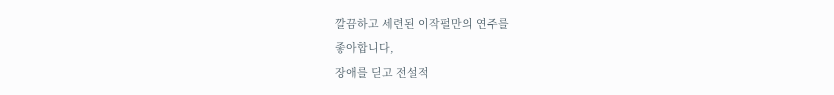깔끔하고 세련된 이작펄만의 연주를
좋아합니다,
장애를 딛고 전설적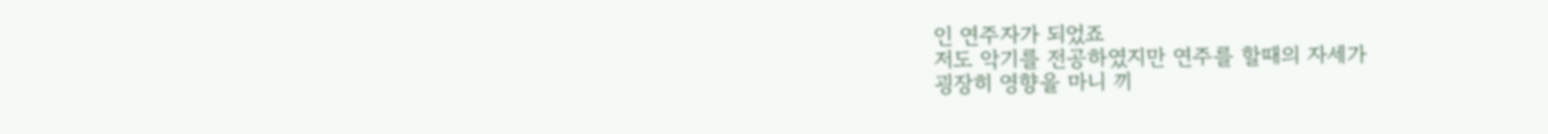인 연주자가 되었죠
저도 악기를 전공하였지만 연주를 할때의 자세가
굉장히 영향을 마니 끼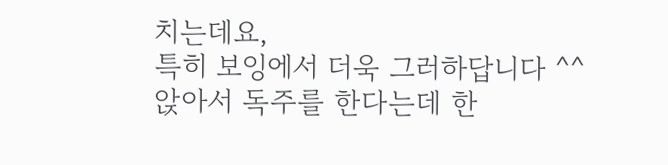치는데요,
특히 보잉에서 더욱 그러하답니다 ^^
앉아서 독주를 한다는데 한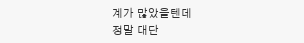계가 많았을텐데
정말 대단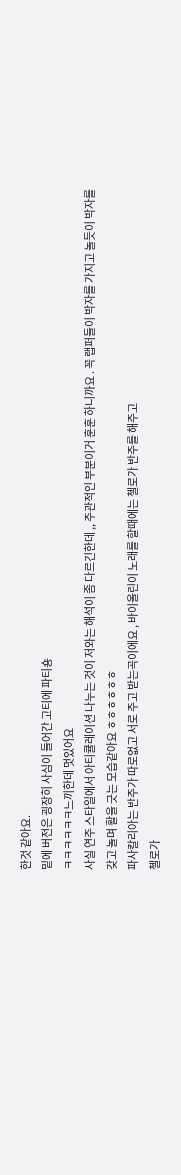한것 같아요.
밑에 버전은 굉장히 사심이 들어간 고티에 파티숑
ㅋㅋㅋㅋㅋㅋ느끼한데 멋있어요
사실 연주 스타일에서 아티큘레이션 나누는 것이 저와는 해석이 좀 다르긴한데 ,, 주관적인 부분이거 훈훈 하니까요 . 꼭 랩퍼들이 박자를 가지고 놀듯이 박자를
갖고 놀며 활을 긋는 모습같아요 ㅎㅎㅎㅎㅎㅎ
파사칼리아는 반주가 따로없고 서로 주고 받는곡이에요 , 바이올린이 노래를 할때에는 첼로가 반주를 해주고
첼로가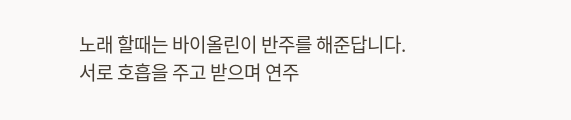노래 할때는 바이올린이 반주를 해준답니다.
서로 호흡을 주고 받으며 연주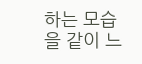하는 모습을 같이 느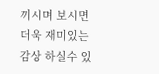끼시며 보시면 더욱 재미있는 감상 하실수 있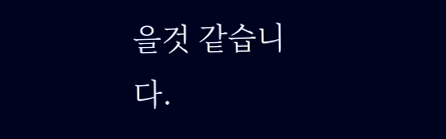을것 같습니다.